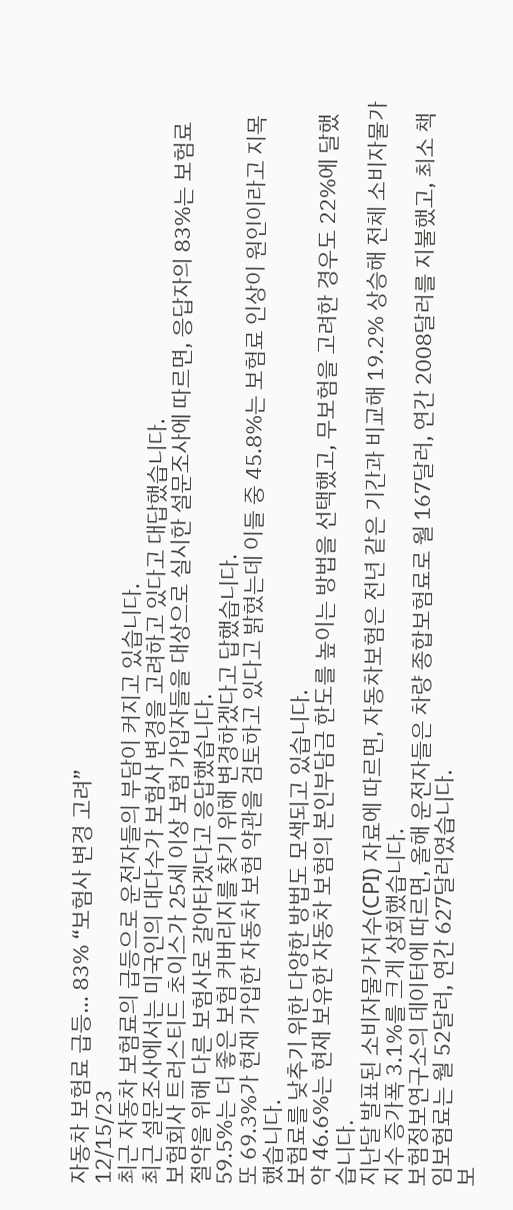자동차 보험료 급등… 83% “보험사 변경 고려”
12/15/23
최근 자동차 보험료의 급등으로 운전자들의 부담이 커지고 있습니다.
최근 설문조사에서는 미국인의 대다수가 보험사 변경을 고려하고 있다고 대답했습니다.
보험회사 트러스티드 초이스가 25세 이상 보험 가입자들을 대상으로 실시한 설문조사에 따르면, 응답자의 83%는 보험료 절약을 위해 다른 보험사로 갈아타겠다고 응답했습니다.
59.5%는 더 좋은 보험 커버리지를 찾기 위해 변경하겠다고 답했습니다.
또 69.3%가 현재 가입한 자동차 보험 약관을 검토하고 있다고 밝혔는데 이들 중 45.8%는 보험료 인상이 원인이라고 지목했습니다.
보험료를 낮추기 위한 다양한 방법도 모색되고 있습니다.
약 46.6%는 현재 보유한 자동차 보험의 본인부담금 한도를 높이는 방법을 선택했고, 무보험을 고려한 경우도 22%에 달했습니다.
지난달 발표된 소비자물가지수(CPI) 자료에 따르면, 자동차보험은 전년 같은 기간과 비교해 19.2% 상승해 전체 소비자물가지수 증가폭 3.1%를 크게 상회했습니다.
보험정보연구소의 데이터에 따르면, 올해 운전자들은 차량 종합보험료로 월 167달러, 연간 2008달러를 지불했고, 최소 책임보험료는 월 52달러, 연간 627달러였습니다.
보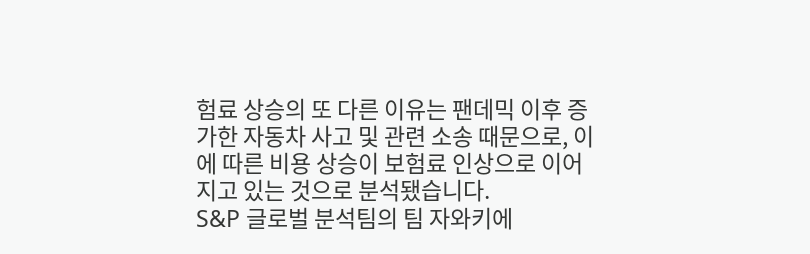험료 상승의 또 다른 이유는 팬데믹 이후 증가한 자동차 사고 및 관련 소송 때문으로, 이에 따른 비용 상승이 보험료 인상으로 이어지고 있는 것으로 분석됐습니다.
S&P 글로벌 분석팀의 팀 자와키에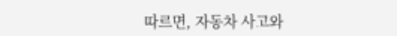따르면, 자동차 사고와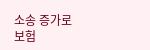소송 증가로 보험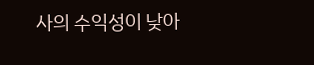사의 수익성이 낮아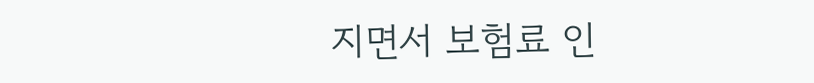지면서 보험료 인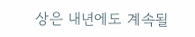상은 내년에도 계속될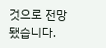것으로 전망됐습니다.